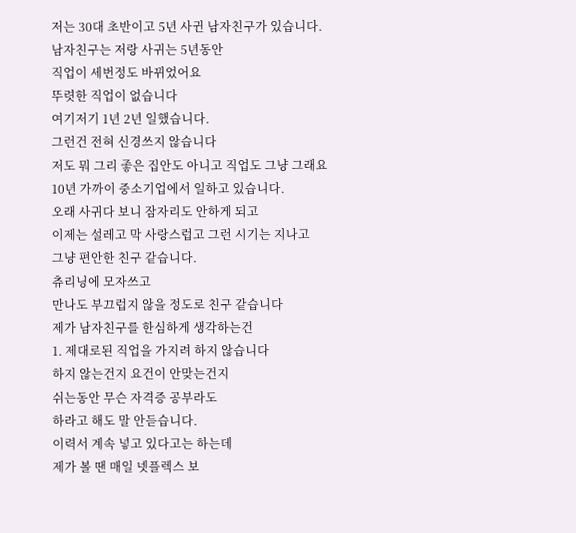저는 30대 초반이고 5년 사귄 남자친구가 있습니다.
남자친구는 저랑 사귀는 5년동안
직업이 세번정도 바뀌었어요
뚜렷한 직업이 없습니다
여기저기 1년 2년 일했습니다.
그런건 전혀 신경쓰지 않습니다
저도 뭐 그리 좋은 집안도 아니고 직업도 그냥 그래요
10년 가까이 중소기업에서 일하고 있습니다.
오래 사귀다 보니 잠자리도 안하게 되고
이제는 설레고 막 사랑스럽고 그런 시기는 지나고
그냥 편안한 친구 같습니다.
츄리닝에 모자쓰고
만나도 부끄럽지 않을 정도로 친구 같습니다
제가 남자친구를 한심하게 생각하는건
1. 제대로된 직업을 가지려 하지 않습니다
하지 않는건지 요건이 안맞는건지
쉬는동안 무슨 자격증 공부라도
하라고 해도 말 안듣습니다.
이력서 계속 넣고 있다고는 하는데
제가 볼 땐 매일 넷플렉스 보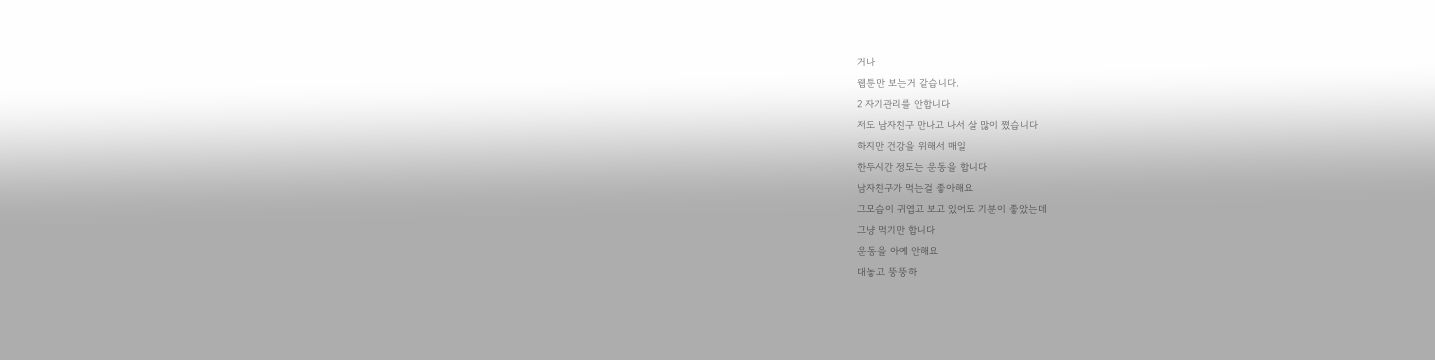거나
웹툰만 보는거 같습니다.
2 자기관리를 안합니다
저도 남자친구 만나고 나서 살 많이 쪘습니다
하지만 건강을 위해서 매일
한두시간 정도는 운동을 합니다
남자친구가 먹는걸 좋아해요
그모습이 귀엽고 보고 있어도 기분이 좋았는데
그냥 먹기만 합니다
운동을 아예 안해요
대놓고 뚱뚱하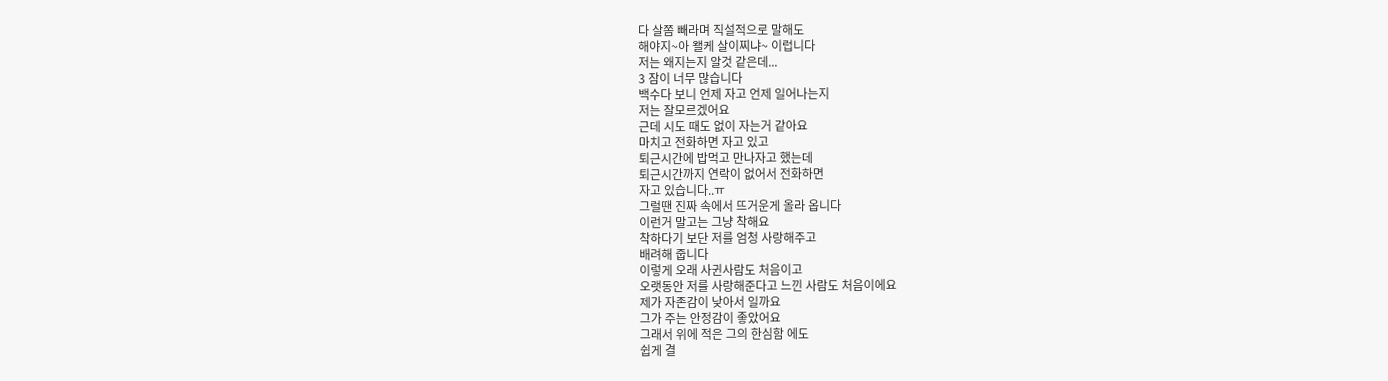다 살쫌 빼라며 직설적으로 말해도
해야지~아 왤케 살이찌냐~ 이럽니다
저는 왜지는지 알것 같은데...
3 잠이 너무 많습니다
백수다 보니 언제 자고 언제 일어나는지
저는 잘모르겠어요
근데 시도 때도 없이 자는거 같아요
마치고 전화하면 자고 있고
퇴근시간에 밥먹고 만나자고 했는데
퇴근시간까지 연락이 없어서 전화하면
자고 있습니다..ㅠ
그럴땐 진짜 속에서 뜨거운게 올라 옵니다
이런거 말고는 그냥 착해요
착하다기 보단 저를 엄청 사랑해주고
배려해 줍니다
이렇게 오래 사귄사람도 처음이고
오랫동안 저를 사랑해준다고 느낀 사람도 처음이에요
제가 자존감이 낮아서 일까요
그가 주는 안정감이 좋았어요
그래서 위에 적은 그의 한심함 에도
쉽게 결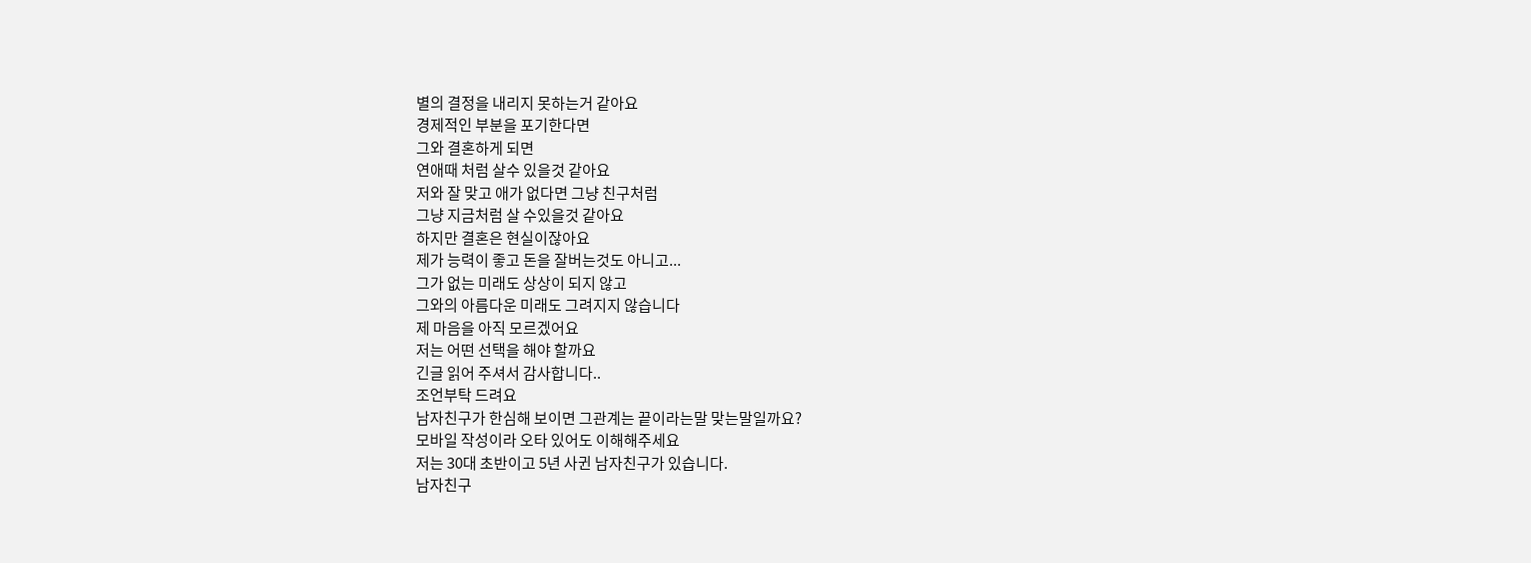별의 결정을 내리지 못하는거 같아요
경제적인 부분을 포기한다면
그와 결혼하게 되면
연애때 처럼 살수 있을것 같아요
저와 잘 맞고 애가 없다면 그냥 친구처럼
그냥 지금처럼 살 수있을것 같아요
하지만 결혼은 현실이잖아요
제가 능력이 좋고 돈을 잘버는것도 아니고...
그가 없는 미래도 상상이 되지 않고
그와의 아름다운 미래도 그려지지 않습니다
제 마음을 아직 모르겠어요
저는 어떤 선택을 해야 할까요
긴글 읽어 주셔서 감사합니다..
조언부탁 드려요
남자친구가 한심해 보이면 그관계는 끝이라는말 맞는말일까요?
모바일 작성이라 오타 있어도 이해해주세요
저는 30대 초반이고 5년 사귄 남자친구가 있습니다.
남자친구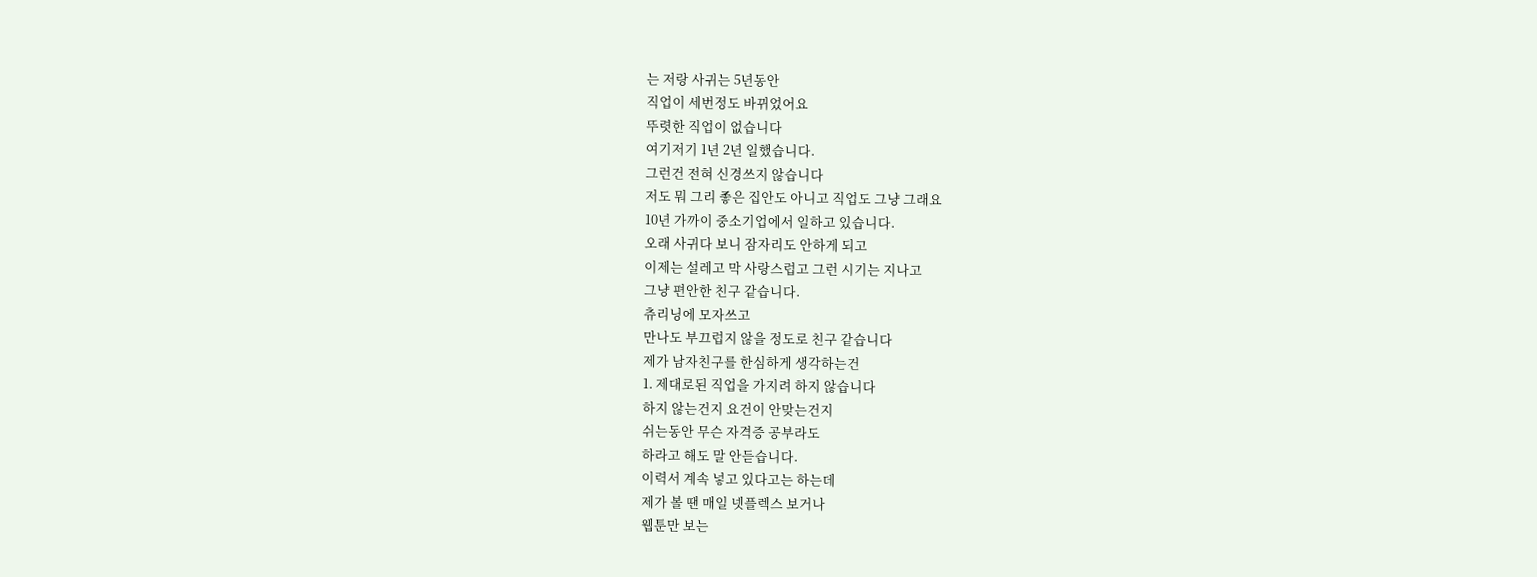는 저랑 사귀는 5년동안
직업이 세번정도 바뀌었어요
뚜렷한 직업이 없습니다
여기저기 1년 2년 일했습니다.
그런건 전혀 신경쓰지 않습니다
저도 뭐 그리 좋은 집안도 아니고 직업도 그냥 그래요
10년 가까이 중소기업에서 일하고 있습니다.
오래 사귀다 보니 잠자리도 안하게 되고
이제는 설레고 막 사랑스럽고 그런 시기는 지나고
그냥 편안한 친구 같습니다.
츄리닝에 모자쓰고
만나도 부끄럽지 않을 정도로 친구 같습니다
제가 남자친구를 한심하게 생각하는건
1. 제대로된 직업을 가지려 하지 않습니다
하지 않는건지 요건이 안맞는건지
쉬는동안 무슨 자격증 공부라도
하라고 해도 말 안듣습니다.
이력서 계속 넣고 있다고는 하는데
제가 볼 땐 매일 넷플렉스 보거나
웹툰만 보는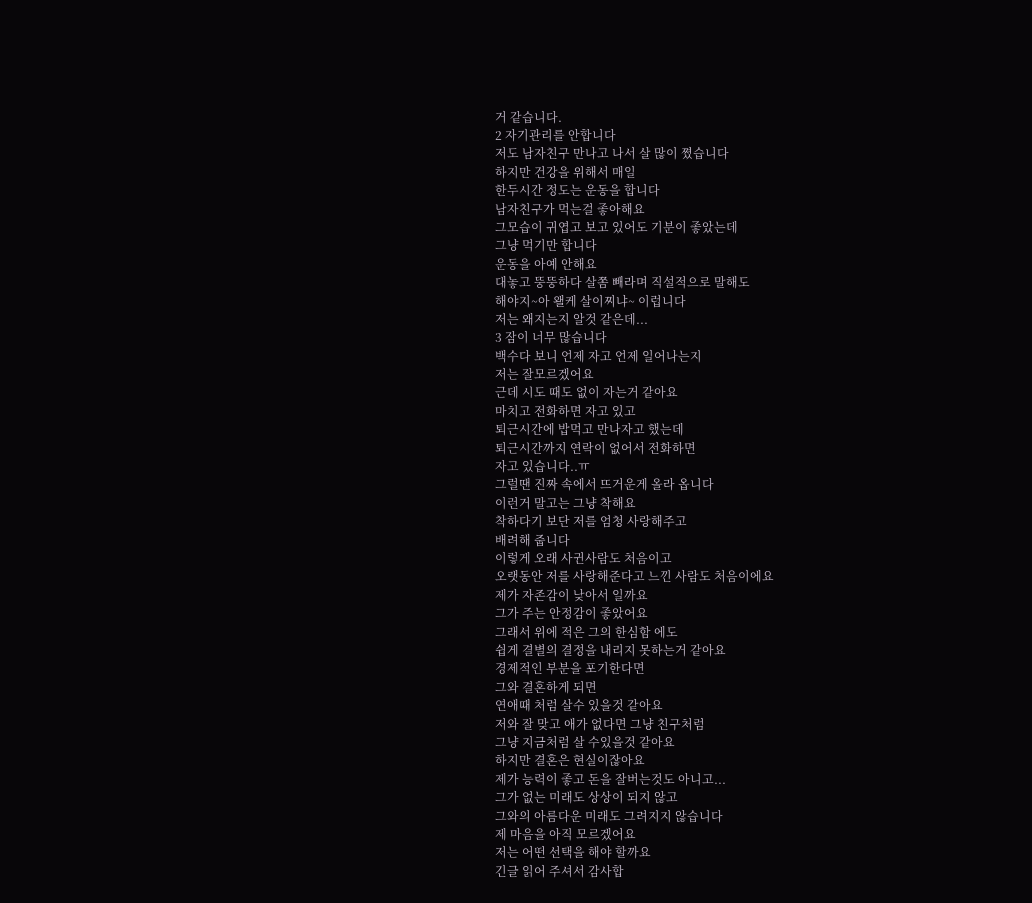거 같습니다.
2 자기관리를 안합니다
저도 남자친구 만나고 나서 살 많이 쪘습니다
하지만 건강을 위해서 매일
한두시간 정도는 운동을 합니다
남자친구가 먹는걸 좋아해요
그모습이 귀엽고 보고 있어도 기분이 좋았는데
그냥 먹기만 합니다
운동을 아예 안해요
대놓고 뚱뚱하다 살쫌 빼라며 직설적으로 말해도
해야지~아 왤케 살이찌냐~ 이럽니다
저는 왜지는지 알것 같은데...
3 잠이 너무 많습니다
백수다 보니 언제 자고 언제 일어나는지
저는 잘모르겠어요
근데 시도 때도 없이 자는거 같아요
마치고 전화하면 자고 있고
퇴근시간에 밥먹고 만나자고 했는데
퇴근시간까지 연락이 없어서 전화하면
자고 있습니다..ㅠ
그럴땐 진짜 속에서 뜨거운게 올라 옵니다
이런거 말고는 그냥 착해요
착하다기 보단 저를 엄청 사랑해주고
배려해 줍니다
이렇게 오래 사귄사람도 처음이고
오랫동안 저를 사랑해준다고 느낀 사람도 처음이에요
제가 자존감이 낮아서 일까요
그가 주는 안정감이 좋았어요
그래서 위에 적은 그의 한심함 에도
쉽게 결별의 결정을 내리지 못하는거 같아요
경제적인 부분을 포기한다면
그와 결혼하게 되면
연애때 처럼 살수 있을것 같아요
저와 잘 맞고 애가 없다면 그냥 친구처럼
그냥 지금처럼 살 수있을것 같아요
하지만 결혼은 현실이잖아요
제가 능력이 좋고 돈을 잘버는것도 아니고...
그가 없는 미래도 상상이 되지 않고
그와의 아름다운 미래도 그려지지 않습니다
제 마음을 아직 모르겠어요
저는 어떤 선택을 해야 할까요
긴글 읽어 주셔서 감사합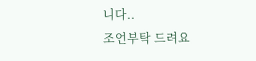니다..
조언부탁 드려요